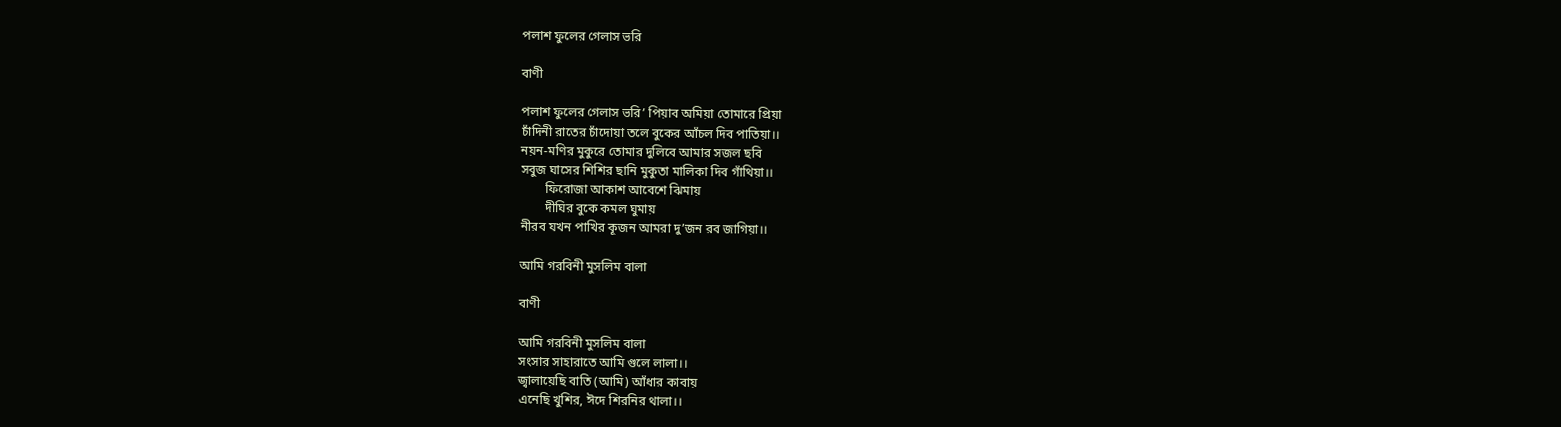পলাশ ফুলের গেলাস ভরি

বাণী

পলাশ ফুলের গেলাস ভরি’ পিয়াব অমিয়া তোমারে প্রিয়া
চাঁদিনী রাতের চাঁদোয়া তলে বুকের আঁচল দিব পাতিয়া।।
নয়ন-মণির মুকুরে তোমার দুলিবে আমার সজল ছবি
সবুজ ঘাসের শিশির ছানি মুকুতা মালিকা দিব গাঁথিয়া।।
        ফিরোজা আকাশ আবেশে ঝিমায়
        দীঘির বুকে কমল ঘুমায়
নীরব যখন পাখির কূজন আমরা দু’জন রব জাগিয়া।।

আমি গরবিনী মুসলিম বালা

বাণী

আমি গরবিনী মুসলিম বালা
সংসার সাহারাতে আমি গুলে লালা।।
জ্বালায়েছি বাতি (আমি) আঁধার কাবায়
এনেছি খুশির, ঈদে শিরনির থালা।।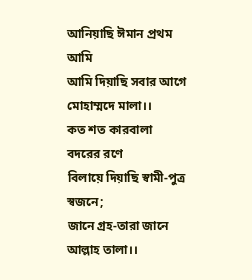আনিয়াছি ঈমান প্রথম আমি
আমি দিয়াছি সবার আগে মোহাম্মদে মালা।।
কত শত কারবালা বদরের রণে
বিলায়ে দিয়াছি স্বামী-পুত্র স্বজনে;
জানে গ্রহ-তারা জানে আল্লাহ তালা।।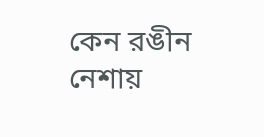কেন রঙীন নেশায়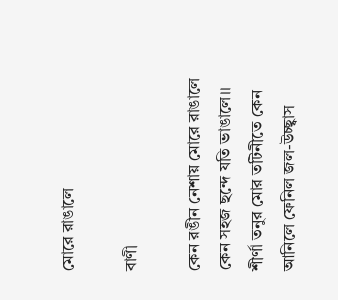মোরে রাঙালে

বাণী

কেন রঙীন নেশায় মোরে রাঙালে
কেন সহজ ছন্দে যতি ভাঙালে।।
শীর্ণা তনুর মোর তটিনীতে কেন
আনিলে ফেনিল জল-উচ্ছ্বাস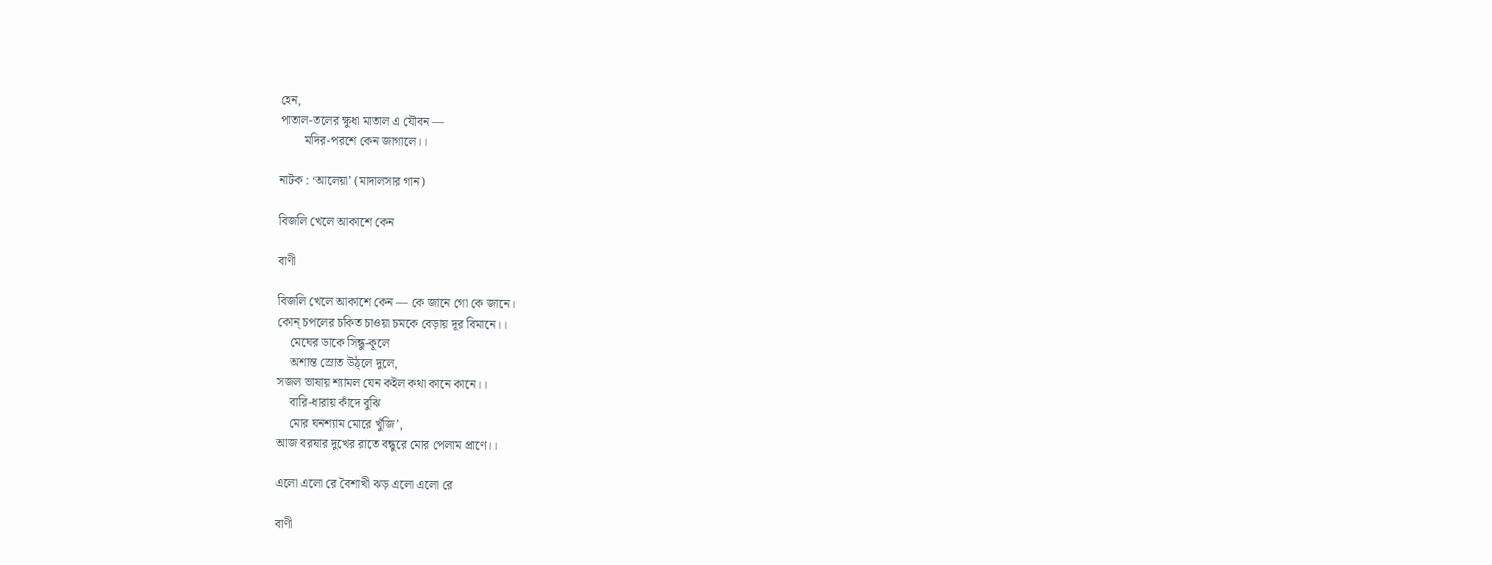হেন,
পাতাল-তলের ক্ষুধা মাতাল এ যৌবন —
        মদির-পরশে কেন জাগালে।।

নাটক : ‘আলেয়া’ (মাদালসার গান)

বিজলি খেলে আকাশে কেন

বাণী

বিজলি খেলে আকাশে কেন — কে জানে গো কে জানে।
কোন্ চপলের চকিত চাওয়া চমকে বেড়ায় দূর বিমানে।।
    মেঘের ডাকে সিন্ধু-কূলে
    অশান্ত স্রোত উঠ্‌লে দুলে,
সজল ভাষায় শ্যামল যেন কইল কথা কানে কানে।।
    বারি-ধারায় কাঁদে বুঝি
    মোর ঘনশ্যাম মোরে খুঁজি’,
আজ বরষার দুখের রাতে বন্ধুরে মোর পেলাম প্রাণে।।

এলো এলো রে বৈশাখী ঝড় এলো এলো রে

বাণী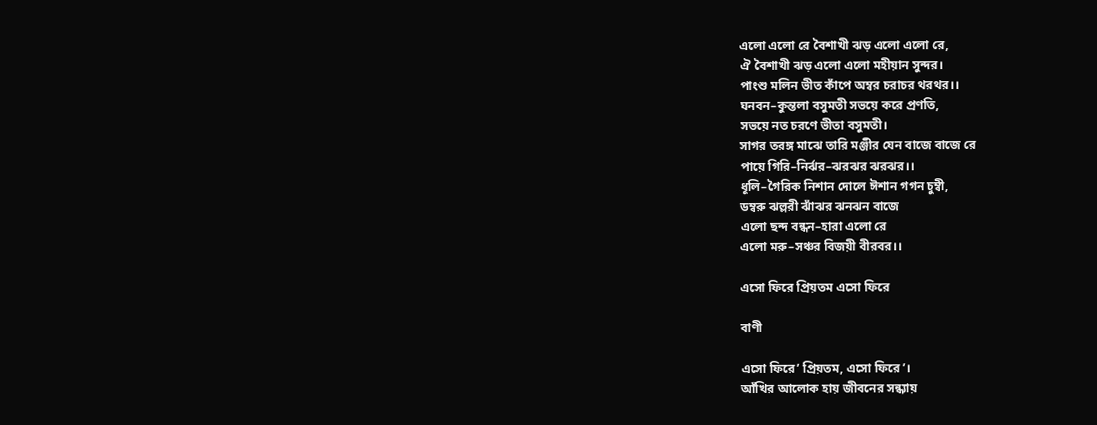এলো এলো রে বৈশাখী ঝড় এলো এলো রে,
ঐ বৈশাখী ঝড় এলো এলো মহীয়ান সুন্দর।
পাংশু মলিন ভীত কাঁপে অম্বর চরাচর থরথর।।
ঘনবন–কুন্তলা বসুমতী সভয়ে করে প্রণতি,
সভয়ে নত চরণে ভীতা বসুমতী।
সাগর তরঙ্গ মাঝে তারি মঞ্জীর যেন বাজে বাজে রে
পায়ে গিরি–নির্ঝর–ঝরঝর ঝরঝর।।
ধূলি–গৈরিক নিশান দোলে ঈশান গগন চুম্বী,
ডম্বরু ঝল্লরী ঝাঁঝর ঝনঝন বাজে
এলো ছন্দ বন্ধন–হারা এলো রে
এলো মরু–সঞ্চর বিজয়ী বীরবর।।

এসো ফিরে প্রিয়তম এসো ফিরে

বাণী

এসো ফিরে’ প্রিয়তম, এসো ফিরে’।
আঁখির আলোক হায় জীবনের সন্ধ্যায়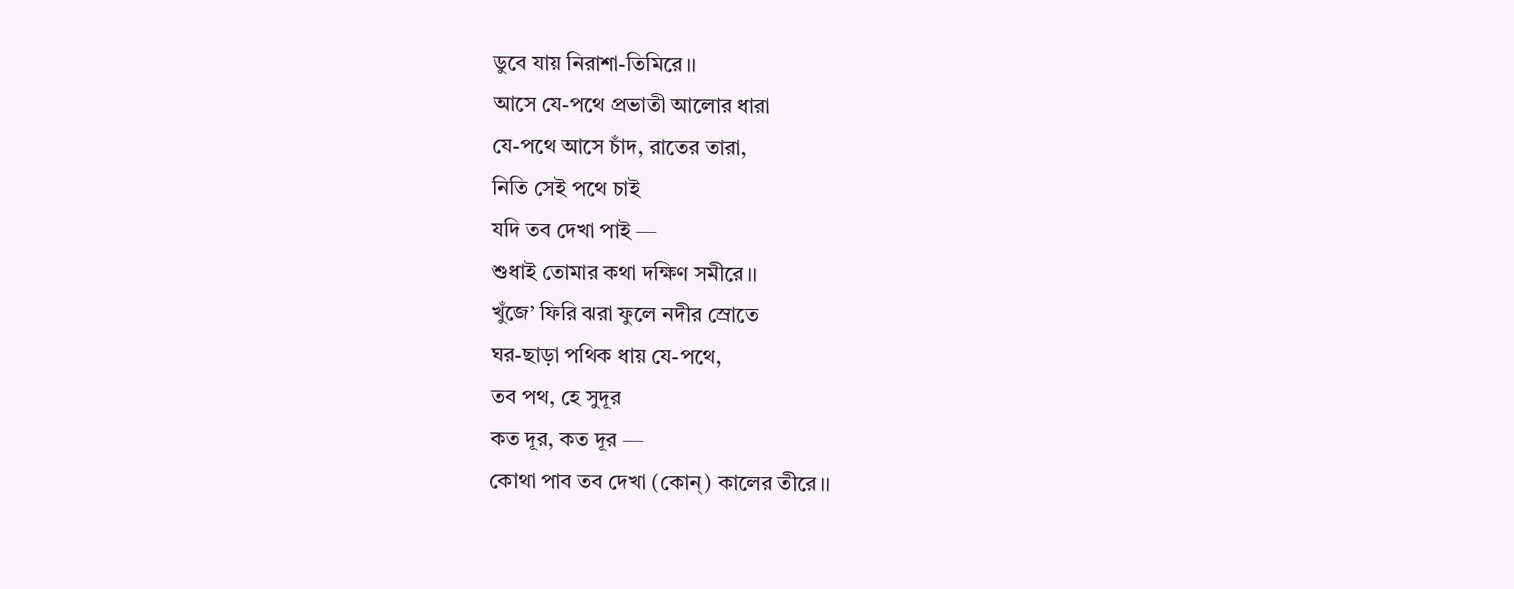ডুবে যায় নিরাশা-তিমিরে।।
আসে যে-পথে প্রভাতী আলোর ধারা
যে-পথে আসে চাঁদ, রাতের তারা,
নিতি সেই পথে চাই
যদি তব দেখা পাই —
শুধাই তোমার কথা দক্ষিণ সমীরে।।
খুঁজে’ ফিরি ঝরা ফুলে নদীর স্রোতে
ঘর-ছাড়া পথিক ধায় যে-পথে,
তব পথ, হে সুদূর
কত দূর, কত দূর —
কোথা পাব তব দেখা (কোন্) কালের তীরে।।